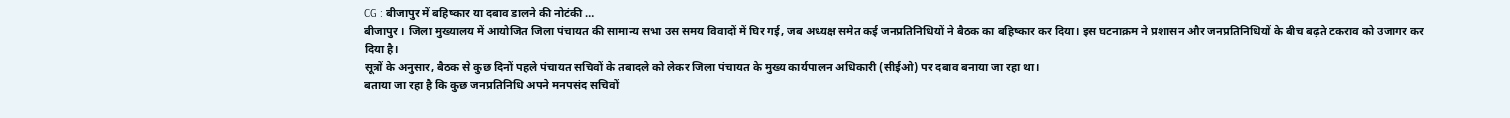CG : बीजापुर में बहिष्कार या दबाव डालने की नोटंकी …
बीजापुर । जिला मुख्यालय में आयोजित जिला पंचायत की सामान्य सभा उस समय विवादों में घिर गई, जब अध्यक्ष समेत कई जनप्रतिनिधियों ने बैठक का बहिष्कार कर दिया। इस घटनाक्रम ने प्रशासन और जनप्रतिनिधियों के बीच बढ़ते टकराव को उजागर कर दिया है।
सूत्रों के अनुसार, बैठक से कुछ दिनों पहले पंचायत सचिवों के तबादले को लेकर जिला पंचायत के मुख्य कार्यपालन अधिकारी (सीईओ) पर दबाव बनाया जा रहा था।
बताया जा रहा है कि कुछ जनप्रतिनिधि अपने मनपसंद सचिवों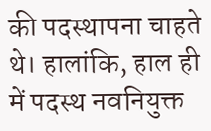की पदस्थापना चाहते थे। हालांकि, हाल ही में पदस्थ नवनियुक्त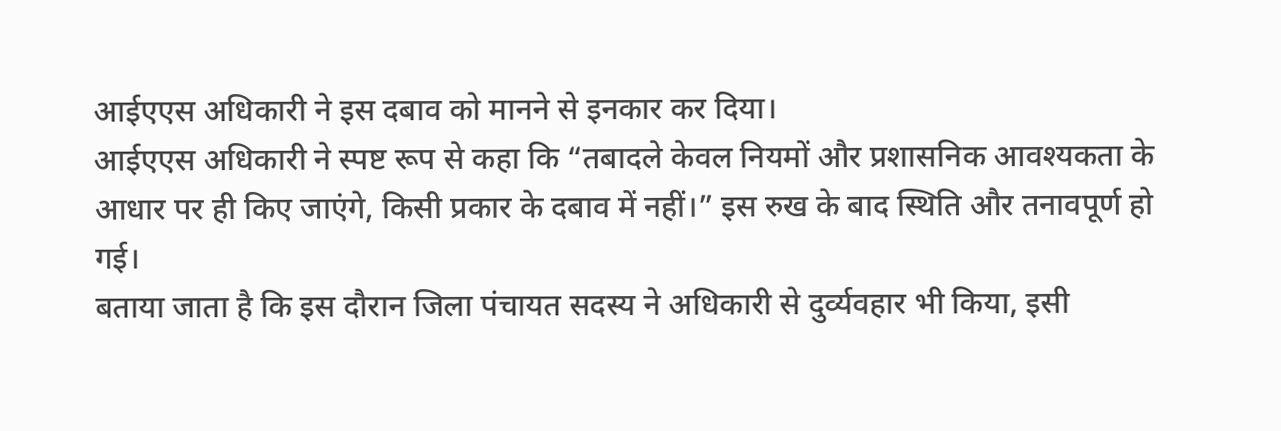आईएएस अधिकारी ने इस दबाव को मानने से इनकार कर दिया।
आईएएस अधिकारी ने स्पष्ट रूप से कहा कि “तबादले केवल नियमों और प्रशासनिक आवश्यकता के आधार पर ही किए जाएंगे, किसी प्रकार के दबाव में नहीं।” इस रुख के बाद स्थिति और तनावपूर्ण हो गई।
बताया जाता है कि इस दौरान जिला पंचायत सदस्य ने अधिकारी से दुर्व्यवहार भी किया, इसी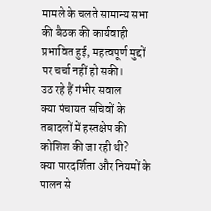मामले के चलते सामान्य सभा की बैठक की कार्यवाही प्रभावित हुई, महत्वपूर्ण मुद्दों पर चर्चा नहीं हो सकी।
उठ रहे हैं गंभीर सवाल
क्या पंचायत सचिवों के तबादलों में हस्तक्षेप की कोशिश की जा रही थी?
क्या पारदर्शिता और नियमों के पालन से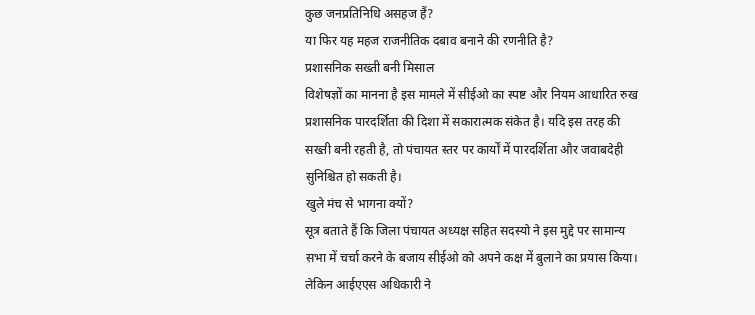कुछ जनप्रतिनिधि असहज हैं?
या फिर यह महज राजनीतिक दबाव बनाने की रणनीति है?
प्रशासनिक सख्ती बनी मिसाल
विशेषज्ञों का मानना है इस मामले में सीईओ का स्पष्ट और नियम आधारित रुख प्रशासनिक पारदर्शिता की दिशा में सकारात्मक संकेत है। यदि इस तरह की सख्ती बनी रहती है, तो पंचायत स्तर पर कार्यों में पारदर्शिता और जवाबदेही सुनिश्चित हो सकती है।
खुले मंच से भागना क्यों?
सूत्र बताते हैं कि जिला पंचायत अध्यक्ष सहित सदस्यो ने इस मुद्दे पर सामान्य सभा में चर्चा करने के बजाय सीईओ को अपने कक्ष में बुलाने का प्रयास किया। लेकिन आईएएस अधिकारी ने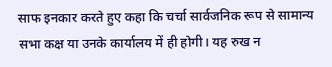साफ इनकार करते हुए कहा कि चर्चा सार्वजनिक रूप से सामान्य सभा कक्ष या उनके कार्यालय में ही होगी। यह रुख न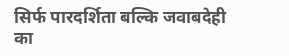सिर्फ पारदर्शिता बल्कि जवाबदेही का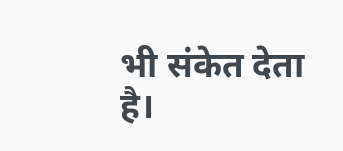भी संकेत देता है।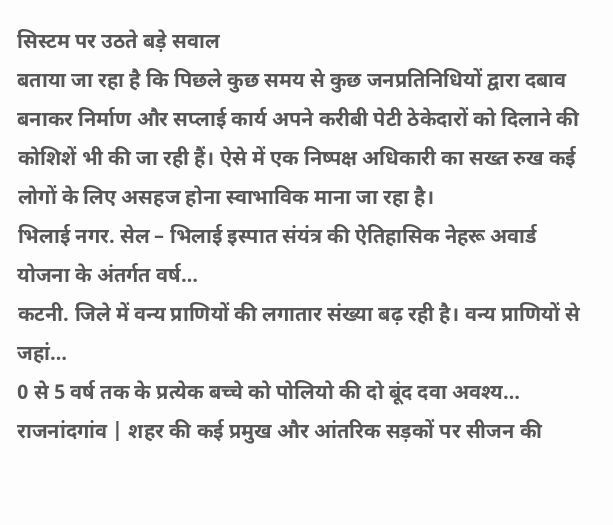सिस्टम पर उठते बड़े सवाल
बताया जा रहा है कि पिछले कुछ समय से कुछ जनप्रतिनिधियों द्वारा दबाव बनाकर निर्माण और सप्लाई कार्य अपने करीबी पेटी ठेकेदारों को दिलाने की कोशिशें भी की जा रही हैं। ऐसे में एक निष्पक्ष अधिकारी का सख्त रुख कई लोगों के लिए असहज होना स्वाभाविक माना जा रहा है।
भिलाई नगर. सेल – भिलाई इस्पात संयंत्र की ऐतिहासिक नेहरू अवार्ड योजना के अंतर्गत वर्ष…
कटनी. जिले में वन्य प्राणियों की लगातार संख्या बढ़ रही है। वन्य प्राणियों से जहां…
0 से 5 वर्ष तक के प्रत्येक बच्चे को पोलियो की दो बूंद दवा अवश्य…
राजनांदगांव | शहर की कई प्रमुख और आंतरिक सड़कों पर सीजन की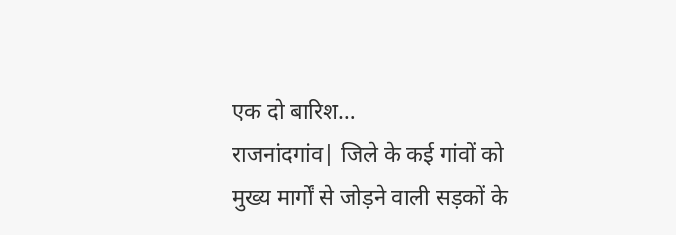एक दो बारिश…
राजनांदगांव| जिले के कई गांवों को मुख्य मार्गों से जोड़ने वाली सड़कों के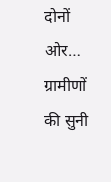दोनों ओर…
ग्रामीणों की सुनी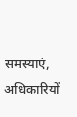समस्याएं, अधिकारियों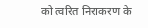को त्वरित निराकरण के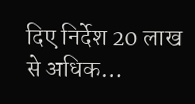दिए निर्देश 20 लाख से अधिक…